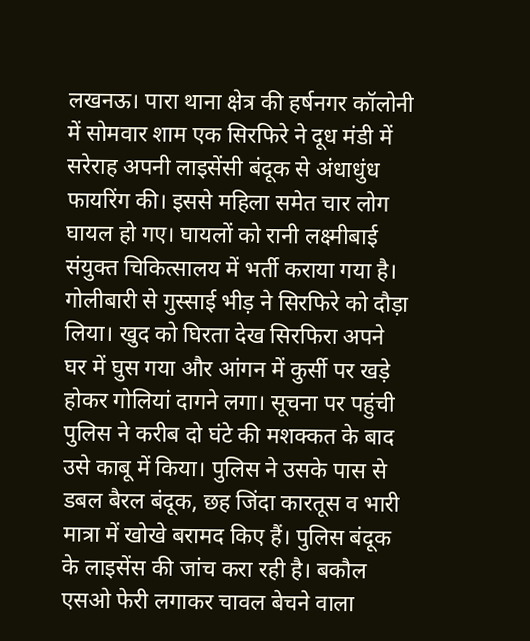लखनऊ। पारा थाना क्षेत्र की हर्षनगर कॉलोनी में सोमवार शाम एक सिरफिरे ने दूध मंडी में सरेराह अपनी लाइसेंसी बंदूक से अंधाधुंध फायरिंग की। इससे महिला समेत चार लोग घायल हो गए। घायलों को रानी लक्ष्मीबाई संयुक्त चिकित्सालय में भर्ती कराया गया है। गोलीबारी से गुस्साई भीड़ ने सिरफिरे को दौड़ा लिया। खुद को घिरता देख सिरफिरा अपने घर में घुस गया और आंगन में कुर्सी पर खड़े होकर गोलियां दागने लगा। सूचना पर पहुंची पुलिस ने करीब दो घंटे की मशक्कत के बाद उसे काबू में किया। पुलिस ने उसके पास से डबल बैरल बंदूक, छह जिंदा कारतूस व भारी मात्रा में खोखे बरामद किए हैं। पुलिस बंदूक के लाइसेंस की जांच करा रही है। बकौल एसओ फेरी लगाकर चावल बेचने वाला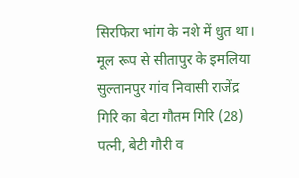सिरफिरा भांग के नशे में धुत था। मूल रूप से सीतापुर के इमलिया सुल्तानपुर गांव निवासी राजेंद्र गिरि का बेटा गौतम गिरि (28) पत्नी, बेटी गौरी व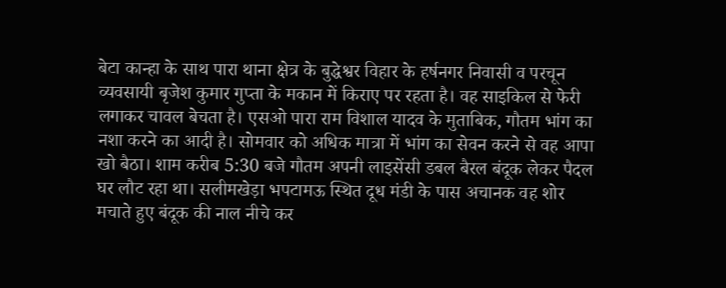बेटा कान्हा के साथ पारा थाना क्षेत्र के बुद्धेश्वर विहार के हर्षनगर निवासी व परचून व्यवसायी बृजेश कुमार गुप्ता के मकान में किराए पर रहता है। वह साइकिल से फेरी लगाकर चावल बेचता है। एसओ पारा राम विशाल यादव के मुताबिक, गौतम भांग का नशा करने का आदी है। सोमवार को अधिक मात्रा में भांग का सेवन करने से वह आपा खो बैठा। शाम करीब 5:30 बजे गौतम अपनी लाइसेंसी डबल बैरल बंदूक लेकर पैदल घर लौट रहा था। सलीमखेड़ा भपटामऊ स्थित दूध मंडी के पास अचानक वह शोर मचाते हुए बंदूक की नाल नीचे कर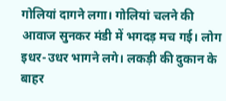गोलियां दागने लगा। गोलियां चलने की आवाज सुनकर मंडी में भगदड़ मच गई। लोग इधर-उधर भागने लगे। लकड़ी की दुकान के बाहर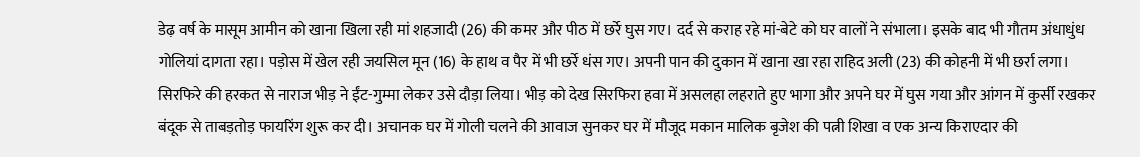डेढ़ वर्ष के मासूम आमीन को खाना खिला रही मां शहजादी (26) की कमर और पीठ में छर्रे घुस गए। दर्द से कराह रहे मां-बेटे को घर वालों ने संभाला। इसके बाद भी गौतम अंधाधुंध गोलियां दागता रहा। पड़ोस में खेल रही जयसिल मून (16) के हाथ व पैर में भी छर्रे धंस गए। अपनी पान की दुकान में खाना खा रहा राहिद अली (23) की कोहनी में भी छर्रा लगा। सिरफिरे की हरकत से नाराज भीड़ ने ईंट-गुम्मा लेकर उसे दौड़ा लिया। भीड़ को देख सिरफिरा हवा में असलहा लहराते हुए भागा और अपने घर में घुस गया और आंगन में कुर्सी रखकर बंदूक से ताबड़तोड़ फायरिंग शुरू कर दी। अचानक घर में गोली चलने की आवाज सुनकर घर में मौजूद मकान मालिक बृजेश की पत्नी शिखा व एक अन्य किराएदार की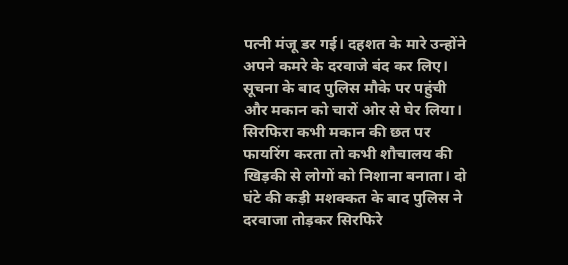पत्नी मंजू डर गई। दहशत के मारे उन्होंने अपने कमरे के दरवाजे बंद कर लिए। सूचना के बाद पुलिस मौके पर पहुंची और मकान को चारों ओर से घेर लिया। सिरफिरा कभी मकान की छत पर फायरिंग करता तो कभी शौचालय की खिड़की से लोगों को निशाना बनाता। दो घंटे की कड़ी मशक्कत के बाद पुलिस ने दरवाजा तोड़कर सिरफिरे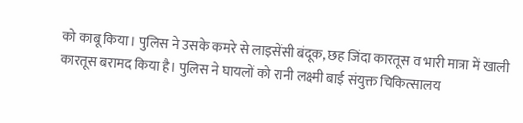को काबू किया। पुलिस ने उसके कमरे से लाइसेंसी बंदूक, छह जिंदा कारतूस व भारी मात्रा में खाली कारतूस बरामद किया है। पुलिस ने घायलों को रानी लक्ष्मी बाई संयुक्त चिकित्सालय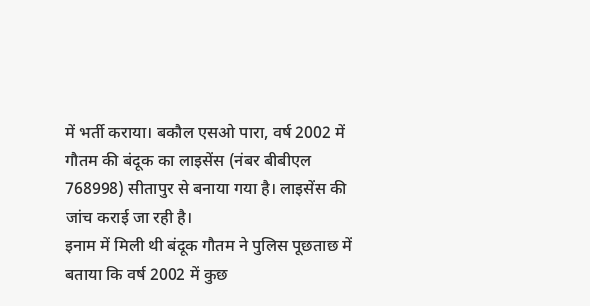में भर्ती कराया। बकौल एसओ पारा, वर्ष 2002 में गौतम की बंदूक का लाइसेंस (नंबर बीबीएल 768998) सीतापुर से बनाया गया है। लाइसेंस की जांच कराई जा रही है।
इनाम में मिली थी बंदूक गौतम ने पुलिस पूछताछ में बताया कि वर्ष 2002 में कुछ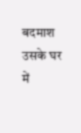बदमाश उसके घर में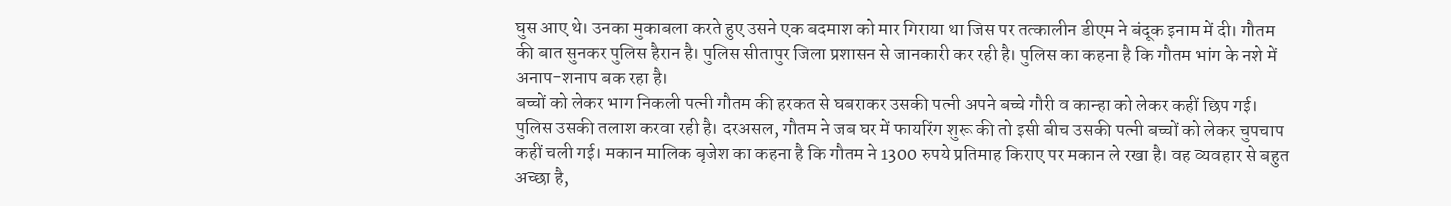घुस आए थे। उनका मुकाबला करते हुए उसने एक बदमाश को मार गिराया था जिस पर तत्कालीन डीएम ने बंदूक इनाम में दी। गौतम की बात सुनकर पुलिस हैरान है। पुलिस सीतापुर जिला प्रशासन से जानकारी कर रही है। पुलिस का कहना है कि गौतम भांग के नशे में अनाप-शनाप बक रहा है।
बच्चों को लेकर भाग निकली पत्नी गौतम की हरकत से घबराकर उसकी पत्नी अपने बच्चे गौरी व कान्हा को लेकर कहीं छिप गई। पुलिस उसकी तलाश करवा रही है। दरअसल, गौतम ने जब घर में फायरिंग शुरू की तो इसी बीच उसकी पत्नी बच्चों को लेकर चुपचाप कहीं चली गई। मकान मालिक बृजेश का कहना है कि गौतम ने 1300 रुपये प्रतिमाह किराए पर मकान ले रखा है। वह व्यवहार से बहुत अच्छा है,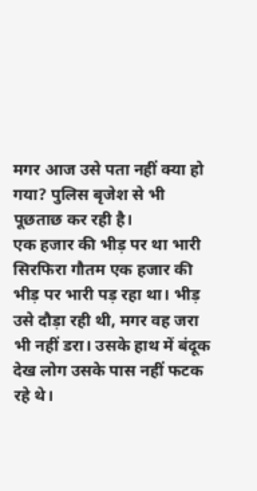मगर आज उसे पता नहीं क्या हो गया? पुलिस बृजेश से भी पूछताछ कर रही है।
एक हजार की भीड़ पर था भारी सिरफिरा गौतम एक हजार की भीड़ पर भारी पड़ रहा था। भीड़ उसे दौड़ा रही थी, मगर वह जरा भी नहीं डरा। उसके हाथ में बंदूक देख लोग उसके पास नहीं फटक रहे थे।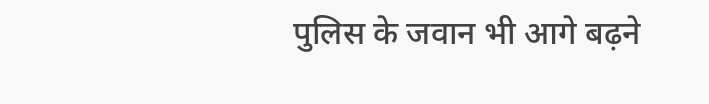पुलिस के जवान भी आगे बढ़ने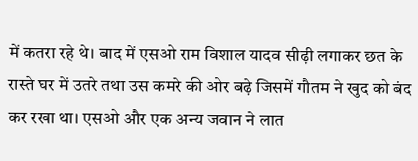में कतरा रहे थे। बाद में एसओ राम विशाल यादव सीढ़ी लगाकर छत के रास्ते घर में उतरे तथा उस कमरे की ओर बढ़े जिसमें गौतम ने खुद को बंद कर रखा था। एसओ और एक अन्य जवान ने लात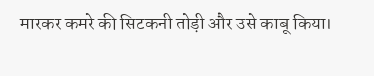मारकर कमरे की सिटकनी तोड़ी और उसे काबू किया।